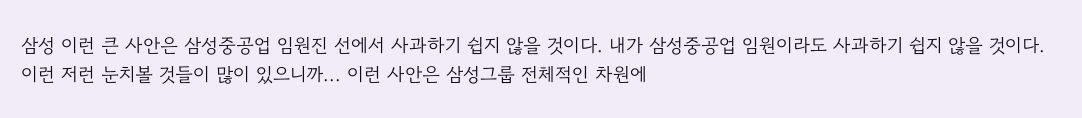삼성 이런 큰 사안은 삼성중공업 임원진 선에서 사과하기 쉽지 않을 것이다. 내가 삼성중공업 임원이라도 사과하기 쉽지 않을 것이다. 이런 저런 눈치볼 것들이 많이 있으니까... 이런 사안은 삼성그룹 전체적인 차원에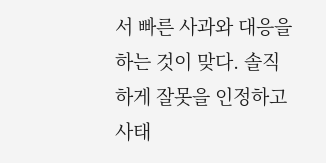서 빠른 사과와 대응을 하는 것이 맞다. 솔직하게 잘못을 인정하고 사태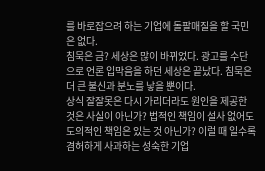를 바로잡으려 하는 기업에 돌팔매질을 할 국민은 없다.
침묵은 금? 세상은 많이 바뀌었다. 광고를 수단으로 언론 입막음을 하던 세상은 끝났다. 침묵은 더 큰 불신과 분노를 낳을 뿐이다.
상식 잘잘못은 다시 가리더라도 원인을 제공한 것은 사실이 아닌가? 법적인 책임이 설사 없어도 도의적인 책임은 있는 것 아닌가? 이럴 때 일수록 겸허하게 사과하는 성숙한 기업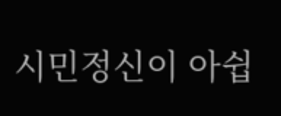시민정신이 아쉽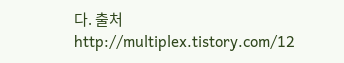다. 출처 http://multiplex.tistory.com/12